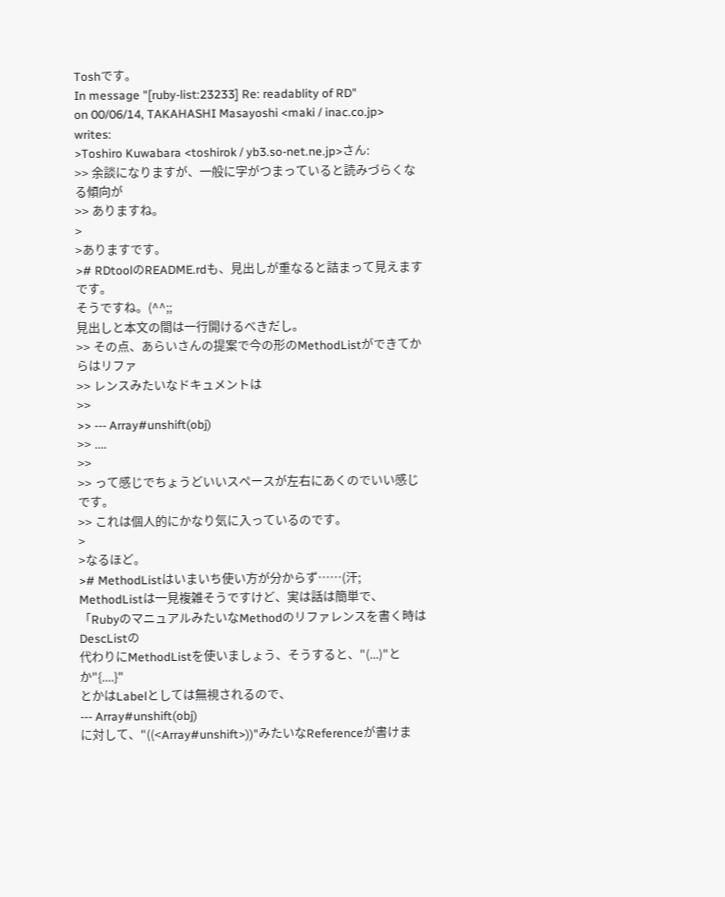Toshです。
In message "[ruby-list:23233] Re: readablity of RD"
on 00/06/14, TAKAHASHI Masayoshi <maki / inac.co.jp> writes:
>Toshiro Kuwabara <toshirok / yb3.so-net.ne.jp>さん:
>> 余談になりますが、一般に字がつまっていると読みづらくなる傾向が
>> ありますね。
>
>ありますです。
># RDtoolのREADME.rdも、見出しが重なると詰まって見えますです。
そうですね。(^^;;
見出しと本文の間は一行開けるべきだし。
>> その点、あらいさんの提案で今の形のMethodListができてからはリファ
>> レンスみたいなドキュメントは
>>
>> --- Array#unshift(obj)
>> ....
>>
>> って感じでちょうどいいスペースが左右にあくのでいい感じです。
>> これは個人的にかなり気に入っているのです。
>
>なるほど。
># MethodListはいまいち使い方が分からず……(汗;
MethodListは一見複雑そうですけど、実は話は簡単で、
「RubyのマニュアルみたいなMethodのリファレンスを書く時はDescListの
代わりにMethodListを使いましょう、そうすると、"(...)"とか"{....}"
とかはLabelとしては無視されるので、
--- Array#unshift(obj)
に対して、"((<Array#unshift>))"みたいなReferenceが書けま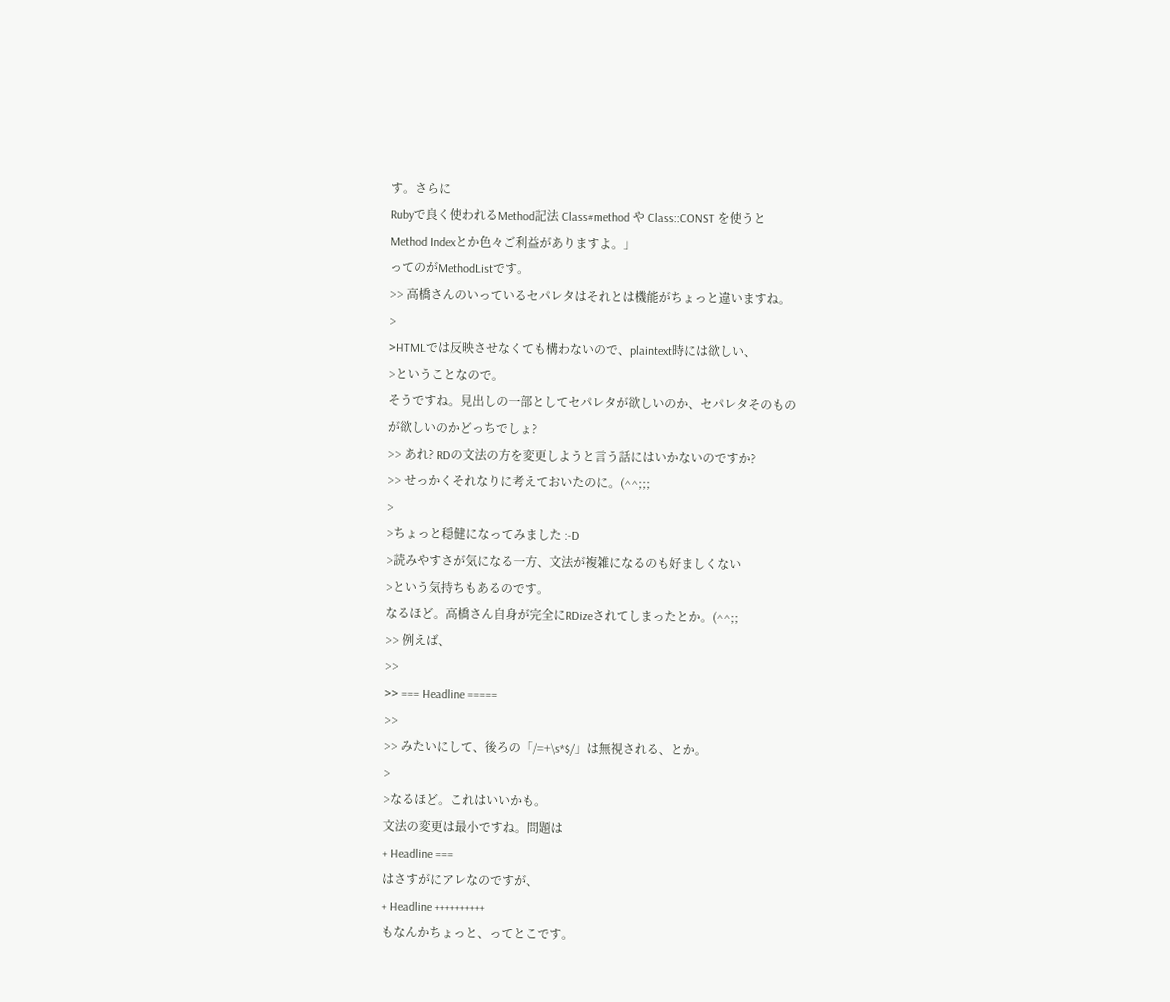す。さらに
Rubyで良く使われるMethod記法 Class#method や Class::CONST を使うと
Method Indexとか色々ご利益がありますよ。」
ってのがMethodListです。
>> 高橋さんのいっているセパレタはそれとは機能がちょっと違いますね。
>
>HTMLでは反映させなくても構わないので、plaintext時には欲しい、
>ということなので。
そうですね。見出しの一部としてセパレタが欲しいのか、セパレタそのもの
が欲しいのかどっちでしょ?
>> あれ? RDの文法の方を変更しようと言う話にはいかないのですか?
>> せっかくそれなりに考えておいたのに。(^^;;;
>
>ちょっと穏健になってみました :-D
>読みやすさが気になる一方、文法が複雑になるのも好ましくない
>という気持ちもあるのです。
なるほど。高橋さん自身が完全にRDizeされてしまったとか。(^^;;
>> 例えば、
>>
>> === Headline =====
>>
>> みたいにして、後ろの「/=+\s*$/」は無視される、とか。
>
>なるほど。これはいいかも。
文法の変更は最小ですね。問題は
+ Headline ===
はさすがにアレなのですが、
+ Headline ++++++++++
もなんかちょっと、ってとこです。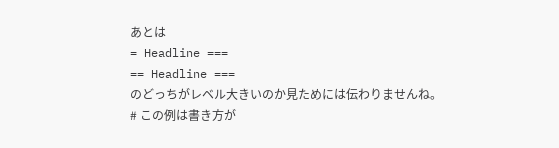あとは
= Headline ===
== Headline ===
のどっちがレベル大きいのか見ためには伝わりませんね。
# この例は書き方が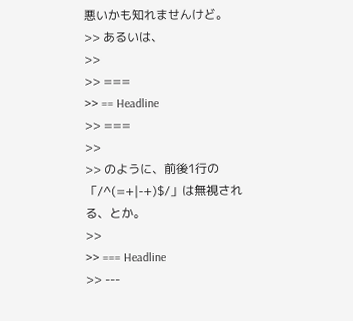悪いかも知れませんけど。
>> あるいは、
>>
>> ===
>> == Headline
>> ===
>>
>> のように、前後1行の「/^(=+|-+)$/」は無視される、とか。
>>
>> === Headline
>> ---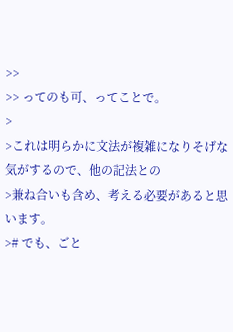>>
>> ってのも可、ってことで。
>
>これは明らかに文法が複雑になりそげな気がするので、他の記法との
>兼ね合いも含め、考える必要があると思います。
># でも、ごと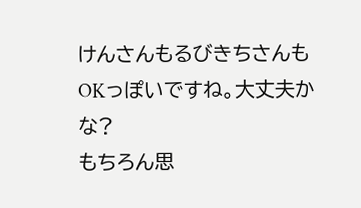けんさんもるびきちさんもOKっぽいですね。大丈夫かな?
もちろん思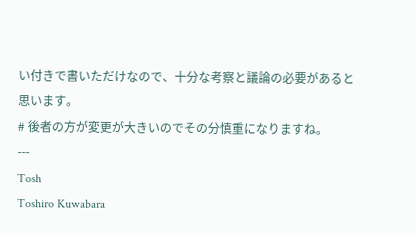い付きで書いただけなので、十分な考察と議論の必要があると
思います。
# 後者の方が変更が大きいのでその分慎重になりますね。
---
Tosh
Toshiro Kuwabara